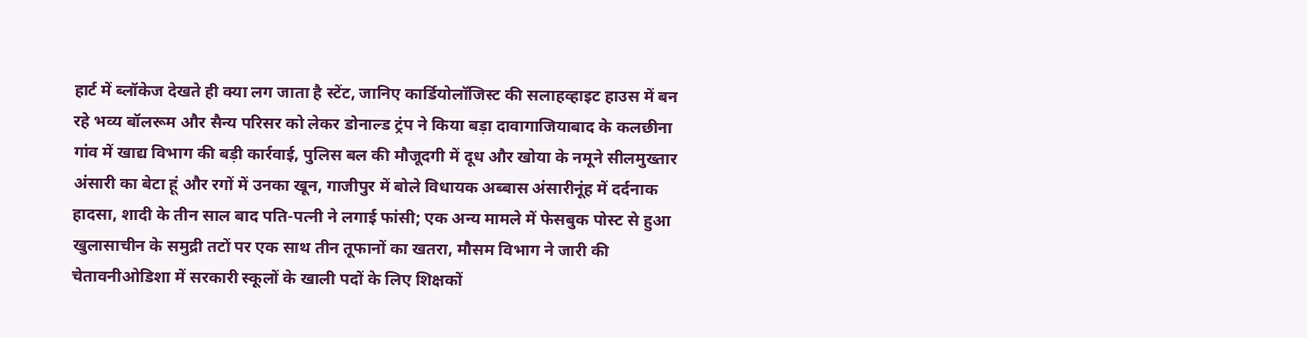हार्ट में ब्लॉकेज देखते ही क्या लग जाता है स्टेंट, जानिए कार्डियोलॉजिस्ट की सलाहव्हाइट हाउस में बन रहे भव्य बॉलरूम और सैन्य परिसर को लेकर डोनाल्ड ट्रंप ने किया बड़ा दावागाजियाबाद के कलछीना गांव में खाद्य विभाग की बड़ी कार्रवाई, पुलिस बल की मौजूदगी में दूध और खोया के नमूने सीलमुख्तार अंसारी का बेटा हूं और रगों में उनका खून, गाजीपुर में बोले विधायक अब्बास अंसारीनूंह में दर्दनाक हादसा, शादी के तीन साल बाद पति-पत्नी ने लगाई फांसी; एक अन्य मामले में फेसबुक पोस्ट से हुआ खुलासाचीन के समुद्री तटों पर एक साथ तीन तूफानों का खतरा, मौसम विभाग ने जारी की चेतावनीओडिशा में सरकारी स्कूलों के खाली पदों के लिए शिक्षकों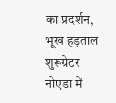का प्रदर्शन, भूख हड़ताल शुरूग्रेटर नोएडा में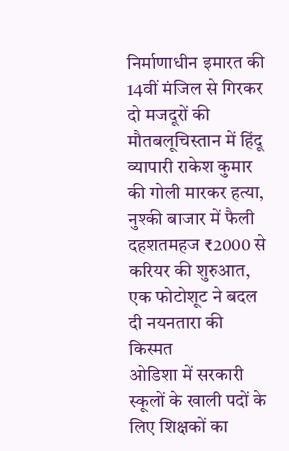निर्माणाधीन इमारत की 14वीं मंजिल से गिरकर दो मजदूरों की मौतबलूचिस्तान में हिंदू व्यापारी राकेश कुमार की गोली मारकर हत्या, नुश्की बाजार में फैली दहशतमहज ₹2000 से करियर की शुरुआत, एक फोटोशूट ने बदल दी नयनतारा की किस्मत
ओडिशा में सरकारी स्कूलों के खाली पदों के लिए शिक्षकों का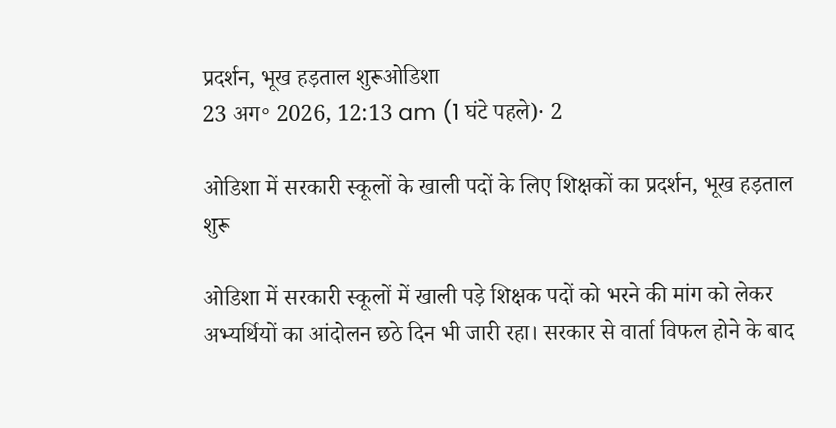प्रदर्शन, भूख हड़ताल शुरूओडिशा
23 अग॰ 2026, 12:13 am (1 घंटे पहले)· 2

ओडिशा में सरकारी स्कूलों के खाली पदों के लिए शिक्षकों का प्रदर्शन, भूख हड़ताल शुरू

ओडिशा में सरकारी स्कूलों में खाली पड़े शिक्षक पदों को भरने की मांग को लेकर अभ्यर्थियों का आंदोलन छठे दिन भी जारी रहा। सरकार से वार्ता विफल होने के बाद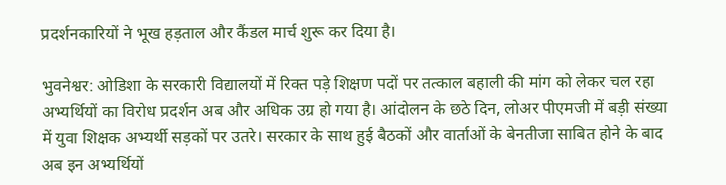प्रदर्शनकारियों ने भूख हड़ताल और कैंडल मार्च शुरू कर दिया है।

भुवनेश्वर: ओडिशा के सरकारी विद्यालयों में रिक्त पड़े शिक्षण पदों पर तत्काल बहाली की मांग को लेकर चल रहा अभ्यर्थियों का विरोध प्रदर्शन अब और अधिक उग्र हो गया है। आंदोलन के छठे दिन, लोअर पीएमजी में बड़ी संख्या में युवा शिक्षक अभ्यर्थी सड़कों पर उतरे। सरकार के साथ हुई बैठकों और वार्ताओं के बेनतीजा साबित होने के बाद अब इन अभ्यर्थियों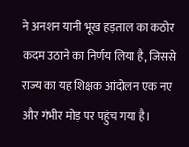ने अनशन यानी भूख हड़ताल का कठोर कदम उठाने का निर्णय लिया है, जिससे राज्य का यह शिक्षक आंदोलन एक नए और गंभीर मोड़ पर पहुंच गया है।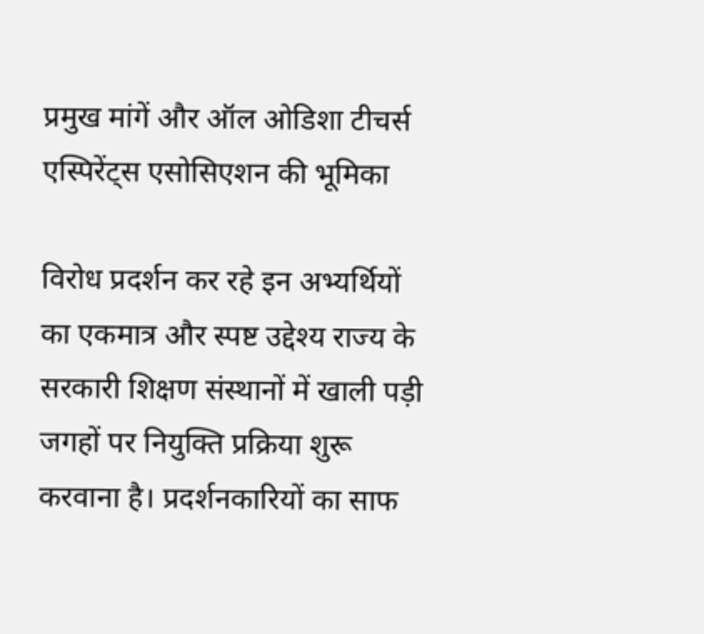प्रमुख मांगें और ऑल ओडिशा टीचर्स एस्पिरेंट्स एसोसिएशन की भूमिका

विरोध प्रदर्शन कर रहे इन अभ्यर्थियों का एकमात्र और स्पष्ट उद्देश्य राज्य के सरकारी शिक्षण संस्थानों में खाली पड़ी जगहों पर नियुक्ति प्रक्रिया शुरू करवाना है। प्रदर्शनकारियों का साफ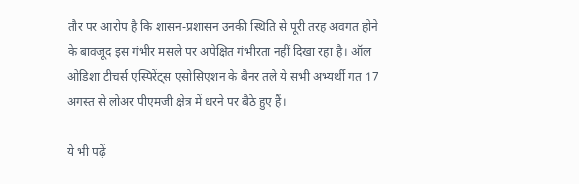तौर पर आरोप है कि शासन-प्रशासन उनकी स्थिति से पूरी तरह अवगत होने के बावजूद इस गंभीर मसले पर अपेक्षित गंभीरता नहीं दिखा रहा है। ऑल ओडिशा टीचर्स एस्पिरेंट्स एसोसिएशन के बैनर तले ये सभी अभ्यर्थी गत 17 अगस्त से लोअर पीएमजी क्षेत्र में धरने पर बैठे हुए हैं।

ये भी पढ़ें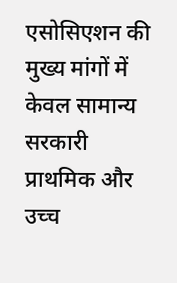एसोसिएशन की मुख्य मांगों में केवल सामान्य सरकारी प्राथमिक और उच्च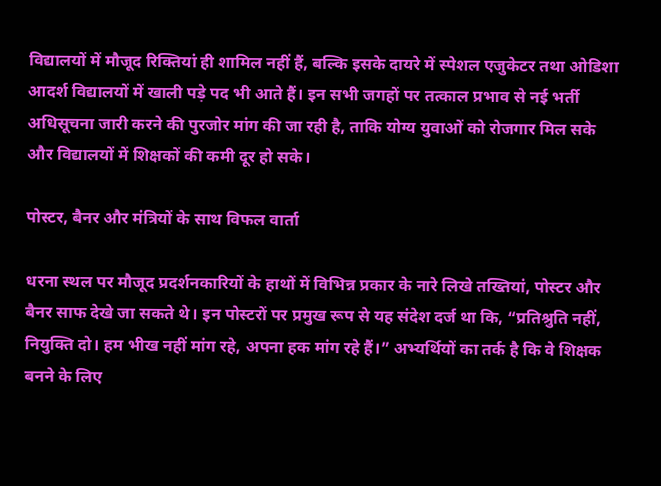विद्यालयों में मौजूद रिक्तियां ही शामिल नहीं हैं, बल्कि इसके दायरे में स्पेशल एजुकेटर तथा ओडिशा आदर्श विद्यालयों में खाली पड़े पद भी आते हैं। इन सभी जगहों पर तत्काल प्रभाव से नई भर्ती अधिसूचना जारी करने की पुरजोर मांग की जा रही है, ताकि योग्य युवाओं को रोजगार मिल सके और विद्यालयों में शिक्षकों की कमी दूर हो सके।

पोस्टर, बैनर और मंत्रियों के साथ विफल वार्ता

धरना स्थल पर मौजूद प्रदर्शनकारियों के हाथों में विभिन्न प्रकार के नारे लिखे तख्तियां, पोस्टर और बैनर साफ देखे जा सकते थे। इन पोस्टरों पर प्रमुख रूप से यह संदेश दर्ज था कि, “प्रतिश्रुति नहीं, नियुक्ति दो। हम भीख नहीं मांग रहे, अपना हक मांग रहे हैं।” अभ्यर्थियों का तर्क है कि वे शिक्षक बनने के लिए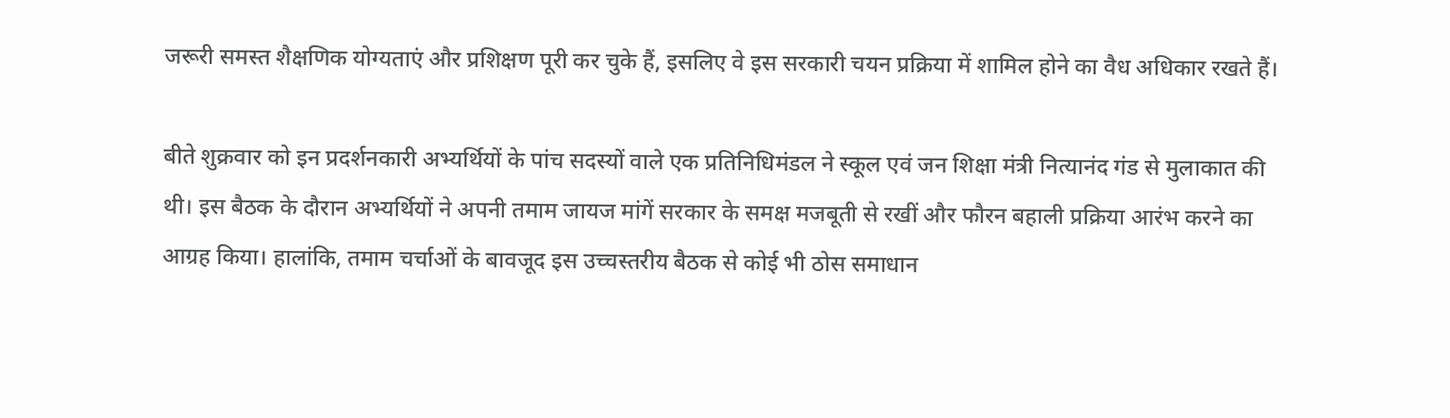जरूरी समस्त शैक्षणिक योग्यताएं और प्रशिक्षण पूरी कर चुके हैं, इसलिए वे इस सरकारी चयन प्रक्रिया में शामिल होने का वैध अधिकार रखते हैं।

बीते शुक्रवार को इन प्रदर्शनकारी अभ्यर्थियों के पांच सदस्यों वाले एक प्रतिनिधिमंडल ने स्कूल एवं जन शिक्षा मंत्री नित्यानंद गंड से मुलाकात की थी। इस बैठक के दौरान अभ्यर्थियों ने अपनी तमाम जायज मांगें सरकार के समक्ष मजबूती से रखीं और फौरन बहाली प्रक्रिया आरंभ करने का आग्रह किया। हालांकि, तमाम चर्चाओं के बावजूद इस उच्चस्तरीय बैठक से कोई भी ठोस समाधान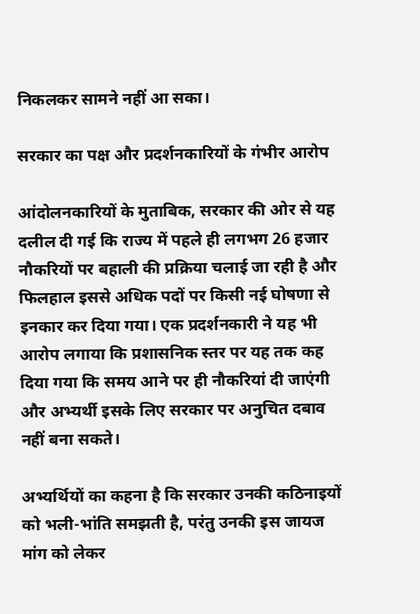निकलकर सामने नहीं आ सका।

सरकार का पक्ष और प्रदर्शनकारियों के गंभीर आरोप

आंदोलनकारियों के मुताबिक, सरकार की ओर से यह दलील दी गई कि राज्य में पहले ही लगभग 26 हजार नौकरियों पर बहाली की प्रक्रिया चलाई जा रही है और फिलहाल इससे अधिक पदों पर किसी नई घोषणा से इनकार कर दिया गया। एक प्रदर्शनकारी ने यह भी आरोप लगाया कि प्रशासनिक स्तर पर यह तक कह दिया गया कि समय आने पर ही नौकरियां दी जाएंगी और अभ्यर्थी इसके लिए सरकार पर अनुचित दबाव नहीं बना सकते।

अभ्यर्थियों का कहना है कि सरकार उनकी कठिनाइयों को भली-भांति समझती है, परंतु उनकी इस जायज मांग को लेकर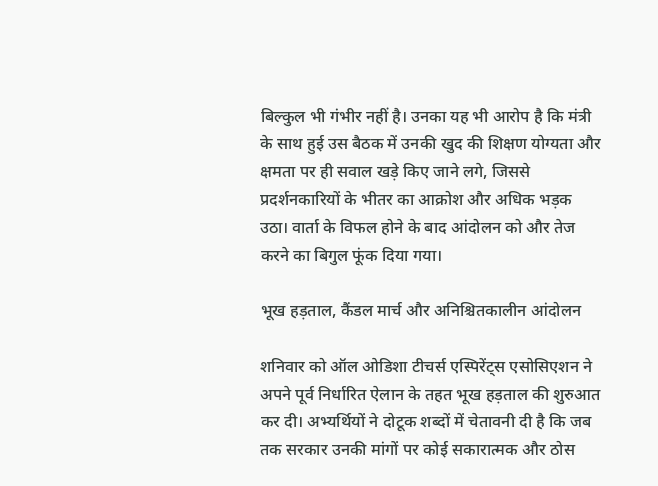बिल्कुल भी गंभीर नहीं है। उनका यह भी आरोप है कि मंत्री के साथ हुई उस बैठक में उनकी खुद की शिक्षण योग्यता और क्षमता पर ही सवाल खड़े किए जाने लगे, जिससे प्रदर्शनकारियों के भीतर का आक्रोश और अधिक भड़क उठा। वार्ता के विफल होने के बाद आंदोलन को और तेज करने का बिगुल फूंक दिया गया।

भूख हड़ताल, कैंडल मार्च और अनिश्चितकालीन आंदोलन

शनिवार को ऑल ओडिशा टीचर्स एस्पिरेंट्स एसोसिएशन ने अपने पूर्व निर्धारित ऐलान के तहत भूख हड़ताल की शुरुआत कर दी। अभ्यर्थियों ने दोटूक शब्दों में चेतावनी दी है कि जब तक सरकार उनकी मांगों पर कोई सकारात्मक और ठोस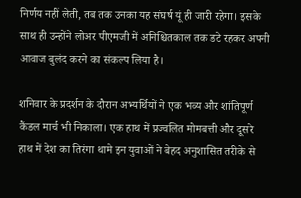निर्णय नहीं लेती, तब तक उनका यह संघर्ष यूं ही जारी रहेगा। इसके साथ ही उन्होंने लोअर पीएमजी में अनिश्चितकाल तक डटे रहकर अपनी आवाज बुलंद करने का संकल्प लिया है।

शनिवार के प्रदर्शन के दौरान अभ्यर्थियों ने एक भव्य और शांतिपूर्ण कैंडल मार्च भी निकाला। एक हाथ में प्रज्वलित मोमबत्ती और दूसरे हाथ में देश का तिरंगा थामे इन युवाओं ने बेहद अनुशासित तरीके से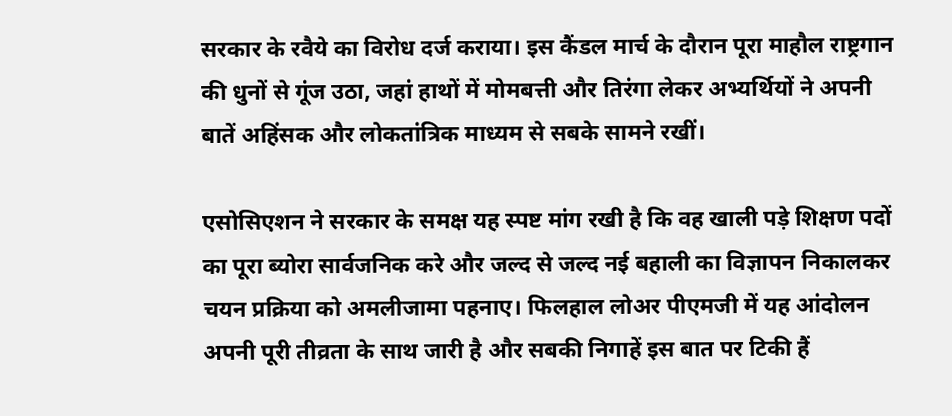सरकार के रवैये का विरोध दर्ज कराया। इस कैंडल मार्च के दौरान पूरा माहौल राष्ट्रगान की धुनों से गूंज उठा, जहां हाथों में मोमबत्ती और तिरंगा लेकर अभ्यर्थियों ने अपनी बातें अहिंसक और लोकतांत्रिक माध्यम से सबके सामने रखीं।

एसोसिएशन ने सरकार के समक्ष यह स्पष्ट मांग रखी है कि वह खाली पड़े शिक्षण पदों का पूरा ब्योरा सार्वजनिक करे और जल्द से जल्द नई बहाली का विज्ञापन निकालकर चयन प्रक्रिया को अमलीजामा पहनाए। फिलहाल लोअर पीएमजी में यह आंदोलन अपनी पूरी तीव्रता के साथ जारी है और सबकी निगाहें इस बात पर टिकी हैं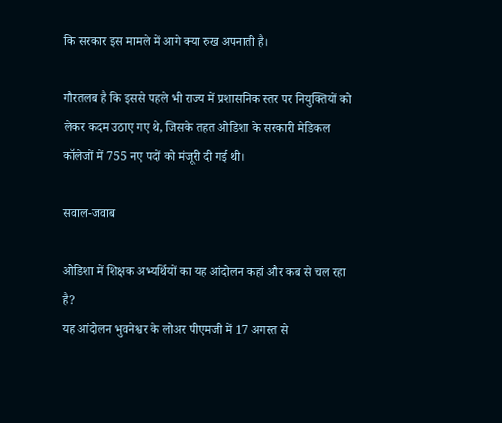कि सरकार इस मामले में आगे क्या रुख अपनाती है।

गौरतलब है कि इससे पहले भी राज्य में प्रशासनिक स्तर पर नियुक्तियों को लेकर कदम उठाए गए थे, जिसके तहत ओडिशा के सरकारी मेडिकल कॉलेजों में 755 नए पदों को मंजूरी दी गई थी।

सवाल-जवाब

ओडिशा में शिक्षक अभ्यर्थियों का यह आंदोलन कहां और कब से चल रहा है?
यह आंदोलन भुवनेश्वर के लोअर पीएमजी में 17 अगस्त से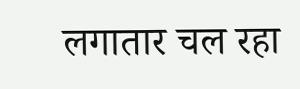लगातार चल रहा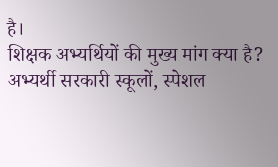है।
शिक्षक अभ्यर्थियों की मुख्य मांग क्या है?
अभ्यर्थी सरकारी स्कूलों, स्पेशल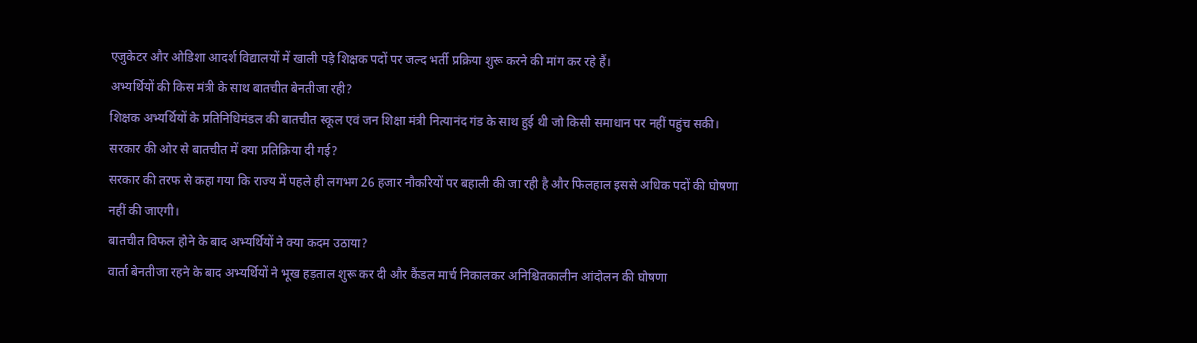एजुकेटर और ओडिशा आदर्श विद्यालयों में खाली पड़े शिक्षक पदों पर जल्द भर्ती प्रक्रिया शुरू करने की मांग कर रहे हैं।
अभ्यर्थियों की किस मंत्री के साथ बातचीत बेनतीजा रही?
शिक्षक अभ्यर्थियों के प्रतिनिधिमंडल की बातचीत स्कूल एवं जन शिक्षा मंत्री नित्यानंद गंड के साथ हुई थी जो किसी समाधान पर नहीं पहुंच सकी।
सरकार की ओर से बातचीत में क्या प्रतिक्रिया दी गई?
सरकार की तरफ से कहा गया कि राज्य में पहले ही लगभग 26 हजार नौकरियों पर बहाली की जा रही है और फिलहाल इससे अधिक पदों की घोषणा नहीं की जाएगी।
बातचीत विफल होने के बाद अभ्यर्थियों ने क्या कदम उठाया?
वार्ता बेनतीजा रहने के बाद अभ्यर्थियों ने भूख हड़ताल शुरू कर दी और कैंडल मार्च निकालकर अनिश्चितकालीन आंदोलन की घोषणा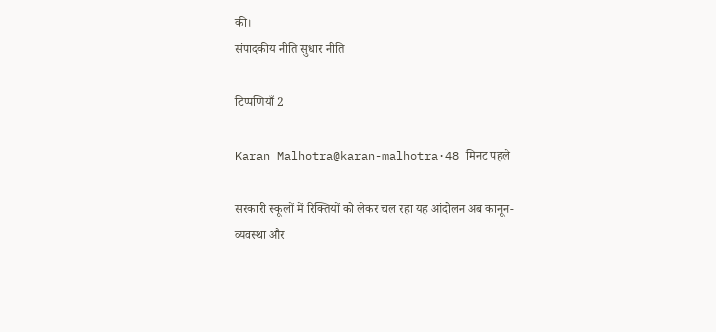की।
संपादकीय नीति सुधार नीति

टिप्पणियाँ 2

Karan Malhotra@karan-malhotra·48 मिनट पहले

सरकारी स्कूलों में रिक्तियों को लेकर चल रहा यह आंदोलन अब कानून-व्यवस्था और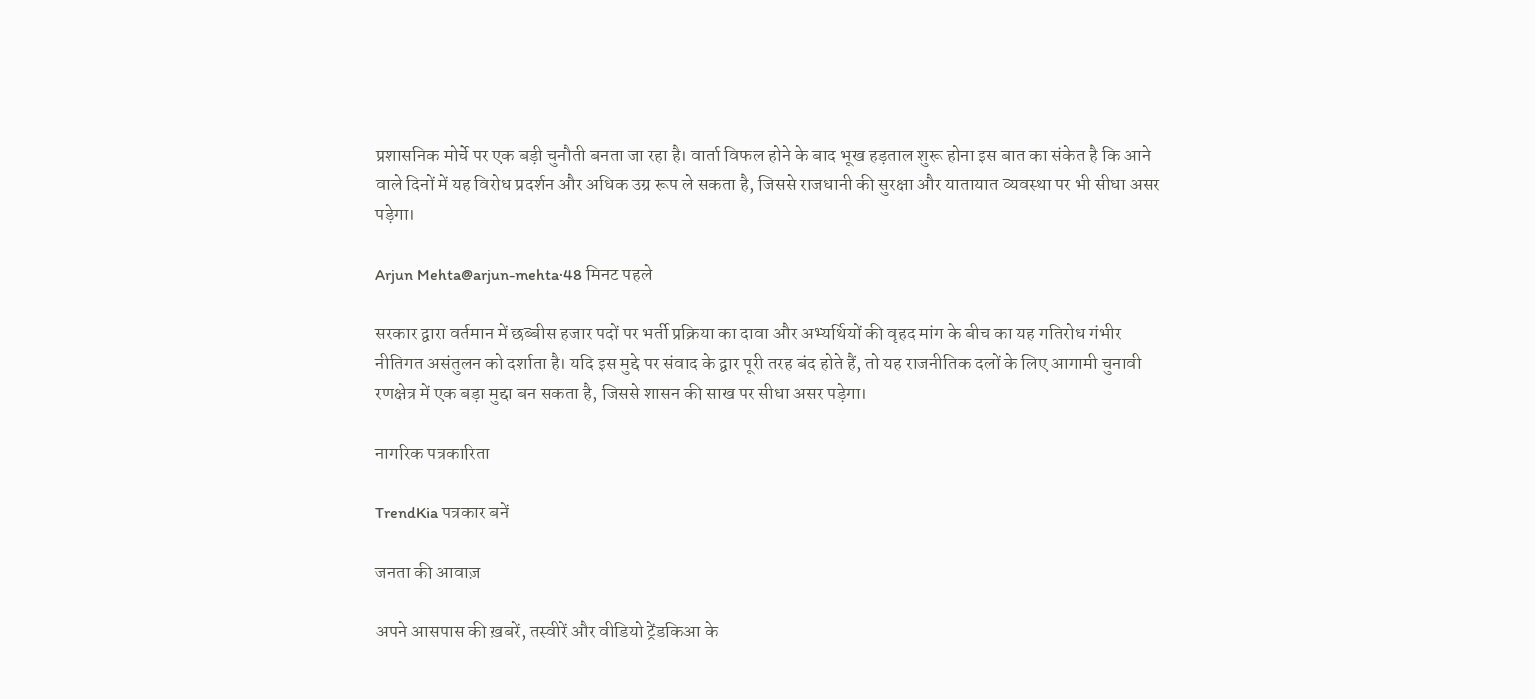प्रशासनिक मोर्चे पर एक बड़ी चुनौती बनता जा रहा है। वार्ता विफल होने के बाद भूख हड़ताल शुरू होना इस बात का संकेत है कि आने वाले दिनों में यह विरोध प्रदर्शन और अधिक उग्र रूप ले सकता है, जिससे राजधानी की सुरक्षा और यातायात व्यवस्था पर भी सीधा असर पड़ेगा।

Arjun Mehta@arjun-mehta·48 मिनट पहले

सरकार द्वारा वर्तमान में छब्बीस हजार पदों पर भर्ती प्रक्रिया का दावा और अभ्यर्थियों की वृहद मांग के बीच का यह गतिरोध गंभीर नीतिगत असंतुलन को दर्शाता है। यदि इस मुद्दे पर संवाद के द्वार पूरी तरह बंद होते हैं, तो यह राजनीतिक दलों के लिए आगामी चुनावी रणक्षेत्र में एक बड़ा मुद्दा बन सकता है, जिससे शासन की साख पर सीधा असर पड़ेगा।

नागरिक पत्रकारिता

TrendKia पत्रकार बनें

जनता की आवाज़

अपने आसपास की ख़बरें, तस्वीरें और वीडियो ट्रेंडकिआ के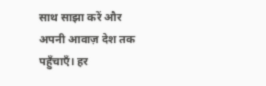साथ साझा करें और अपनी आवाज़ देश तक पहुँचाएँ। हर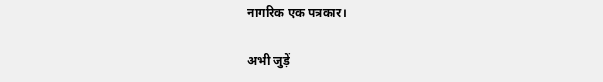नागरिक एक पत्रकार।

अभी जुड़ें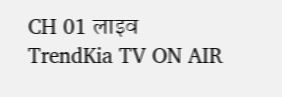CH 01 लाइव
TrendKia TV ON AIR